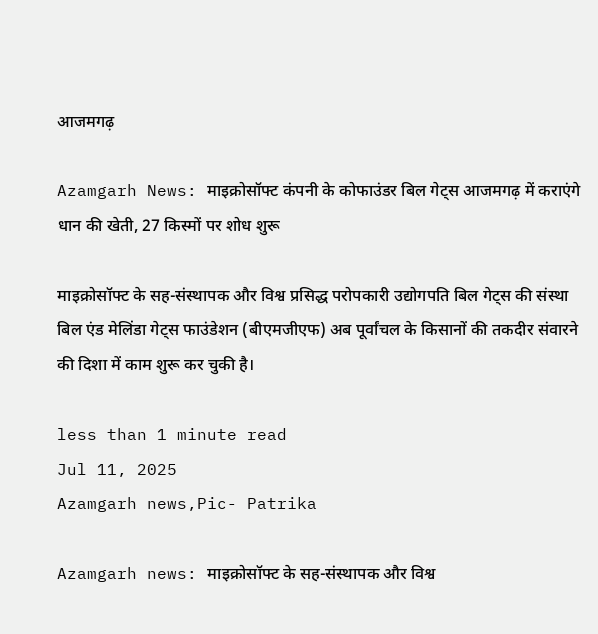आजमगढ़

Azamgarh News: माइक्रोसॉफ्ट कंपनी के कोफाउंडर बिल गेट्स आजमगढ़ में कराएंगे धान की खेती, 27 किस्मों पर शोध शुरू

माइक्रोसॉफ्ट के सह-संस्थापक और विश्व प्रसिद्ध परोपकारी उद्योगपति बिल गेट्स की संस्था बिल एंड मेलिंडा गेट्स फाउंडेशन (बीएमजीएफ) अब पूर्वांचल के किसानों की तकदीर संवारने की दिशा में काम शुरू कर चुकी है।

less than 1 minute read
Jul 11, 2025
Azamgarh news,Pic- Patrika

Azamgarh news: माइक्रोसॉफ्ट के सह-संस्थापक और विश्व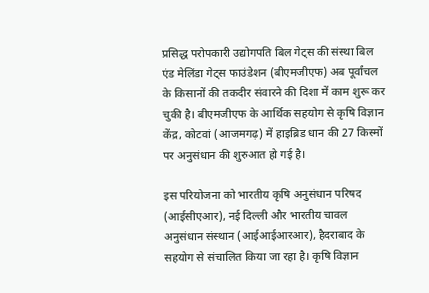प्रसिद्ध परोपकारी उद्योगपति बिल गेट्स की संस्था बिल एंड मेलिंडा गेट्स फाउंडेशन (बीएमजीएफ) अब पूर्वांचल के किसानों की तकदीर संवारने की दिशा में काम शुरू कर चुकी है। बीएमजीएफ के आर्थिक सहयोग से कृषि विज्ञान केंद्र, कोटवां (आजमगढ़) में हाइब्रिड धान की 27 किस्मों पर अनुसंधान की शुरुआत हो गई है।

इस परियोजना को भारतीय कृषि अनुसंधान परिषद (आईसीएआर), नई दिल्ली और भारतीय चावल अनुसंधान संस्थान (आईआईआरआर), हैदराबाद के सहयोग से संचालित किया जा रहा है। कृषि विज्ञान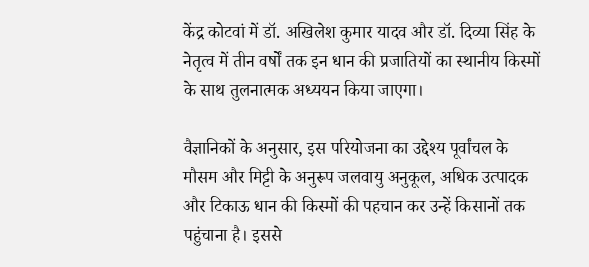केंद्र कोटवां में डॉ. अखिलेश कुमार यादव और डॉ. दिव्या सिंह के नेतृत्व में तीन वर्षों तक इन धान की प्रजातियों का स्थानीय किस्मों के साथ तुलनात्मक अध्ययन किया जाएगा।

वैज्ञानिकों के अनुसार, इस परियोजना का उद्देश्य पूर्वांचल के मौसम और मिट्टी के अनुरूप जलवायु अनुकूल, अधिक उत्पादक और टिकाऊ धान की किस्मों की पहचान कर उन्हें किसानों तक पहुंचाना है। इससे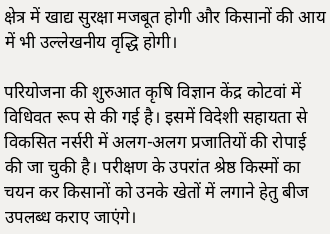क्षेत्र में खाद्य सुरक्षा मजबूत होगी और किसानों की आय में भी उल्लेखनीय वृद्धि होगी।

परियोजना की शुरुआत कृषि विज्ञान केंद्र कोटवां में विधिवत रूप से की गई है। इसमें विदेशी सहायता से विकसित नर्सरी में अलग-अलग प्रजातियों की रोपाई की जा चुकी है। परीक्षण के उपरांत श्रेष्ठ किस्मों का चयन कर किसानों को उनके खेतों में लगाने हेतु बीज उपलब्ध कराए जाएंगे।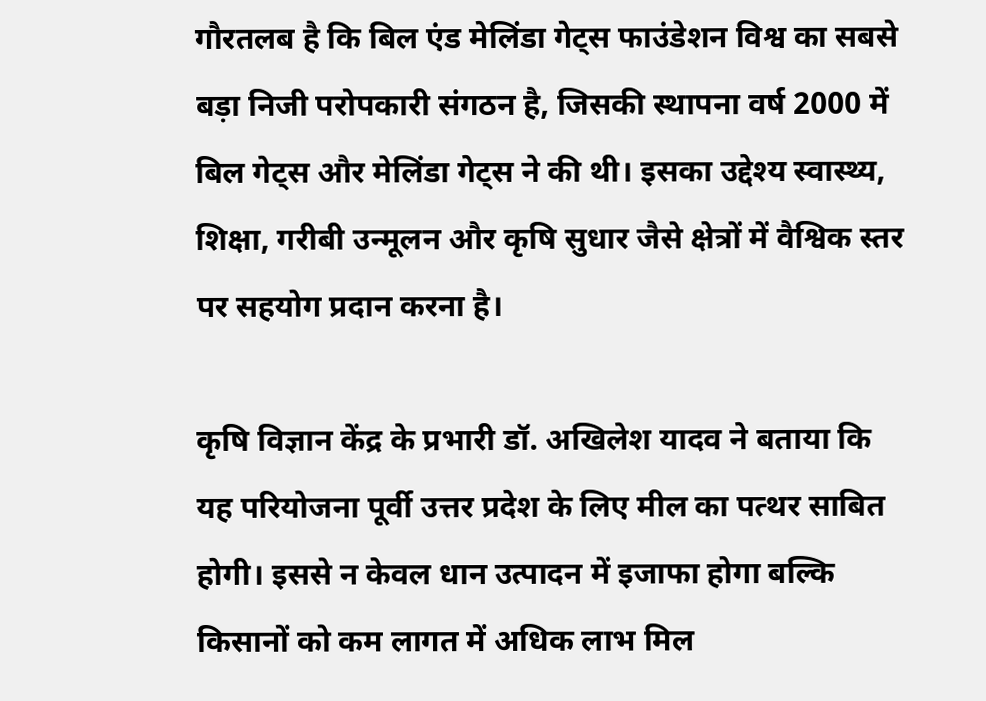गौरतलब है कि बिल एंड मेलिंडा गेट्स फाउंडेशन विश्व का सबसे बड़ा निजी परोपकारी संगठन है, जिसकी स्थापना वर्ष 2000 में बिल गेट्स और मेलिंडा गेट्स ने की थी। इसका उद्देश्य स्वास्थ्य, शिक्षा, गरीबी उन्मूलन और कृषि सुधार जैसे क्षेत्रों में वैश्विक स्तर पर सहयोग प्रदान करना है।

कृषि विज्ञान केंद्र के प्रभारी डॉ. अखिलेश यादव ने बताया कि यह परियोजना पूर्वी उत्तर प्रदेश के लिए मील का पत्थर साबित होगी। इससे न केवल धान उत्पादन में इजाफा होगा बल्कि किसानों को कम लागत में अधिक लाभ मिल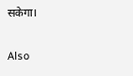सकेगा।

Also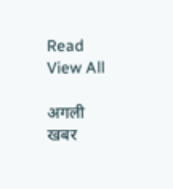Read
View All

अगली खबर